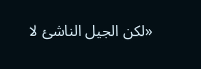«لكن الجيل الناشئ لا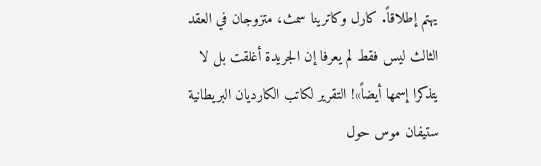يهتم إطلاقاً. كارل وكاترينا سمث، متزوجان في العقد الثالث ليس فقط لم يعرفا إن الجريدة أغلقت بل لا يتذكرا إسمها أيضاً»! التقرير لكاتب الكارديان البريطانية ستيفان موس حول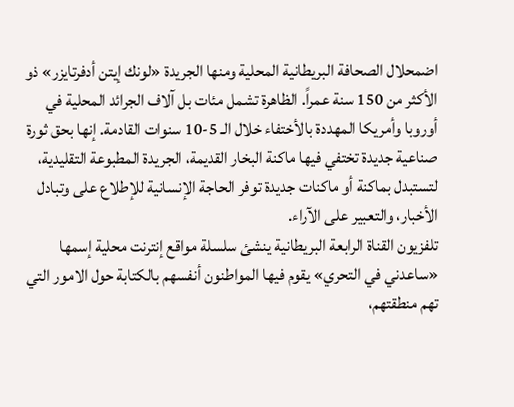اضمحلال الصحافة البريطانية المحلية ومنها الجريدة «لونك إيتن أدفرتايزر» ذو الأكثر من 150 سنة عمراً. الظاهرة تشمل مئات بل آلاف الجرائد المحلية في أوروبا وأمريكا المهددة بالأختفاء خلال الـ 5-10 سنوات القادمة. إنها بحق ثورة صناعية جديدة تختفي فيها ماكنة البخار القديمة، الجريدة المطبوعة التقليدية، لتستبدل بماكنة أو ماكنات جديدة توفر الحاجة الإنسانية للإطلاع على وتبادل الأخبار، والتعبير على الآراء.
تلفزيون القناة الرابعة البريطانية ينشئ سلسلة مواقع إنترنت محلية إسمها «ساعدني في التحري» يقوم فيها المواطنون أنفسهم بالكتابة حول الامور التي تهم منطقتهم،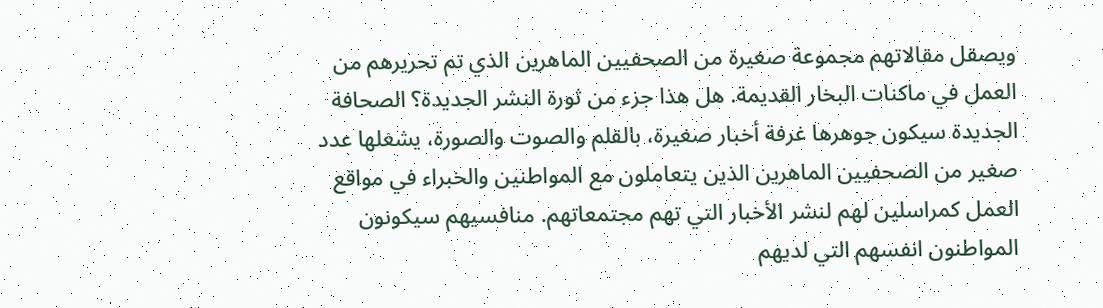ويصقل مقالاتهم مجموعة صغيرة من الصحفيين الماهرين الذي تم تحريرهم من العمل في ماكنات البخار القديمة. هل هذا جزء من ثورة النشر الجديدة؟ الصحافة الجديدة سيكون جوهرها غرفة أخبار صغيرة، بالقلم والصوت والصورة، يشغلها عدد صغير من الصحفيين الماهرين الذين يتعاملون مع المواطنين والخبراء في مواقع العمل كمراسلين لهم لنشر الأخبار التي تهم مجتمعاتهم. منافسيهم سيكونون المواطنون انفسهم التي لديهم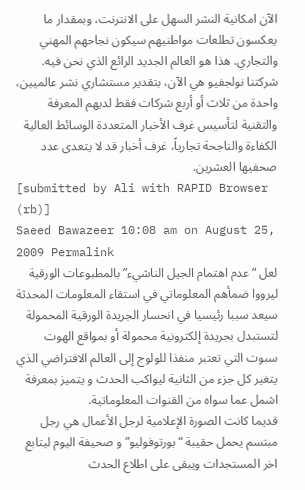الآن امكانية النشر السهل على الانترنت، وبمقدار ما يعكسون تطلعات مواطنيهم سيكون نجاحهم المهني والتجاري. هذا هو العالم الجديد الرائع الذي نحن فيه. شركتنا نولجفيو هي الآن، بتقدير مستشاري نشر عالميين، واحدة من ثلاث أو أربع شركات فقط لديهم المعرفة والتقنية لتأسيس غرف الأخبار المتعددة الوسائط العالية الكفاءة والناجحة تجارياً، غرف أخبار قد لا يتعدى عدد صحفيها العشرين.
[submitted by Ali with RAPID Browser (rb)]
Saeed Bawazeer 10:08 am on August 25, 2009 Permalink
لعل “عدم اهتمام الجيل الناشيء” بالمطبوعات الورقية ليرووا ضمأهم المعلوماتي في استقاء المعلومات المحدثة سيعد سببا رئيسيا في انحسار الجريدة الورقية المحمولة لتستبدل بجريدة إلكترونية محمولة أو بمواقع الهوت سبوت التي تعتبر منفذا للولوج إلى العالم الافتراضي الذي يتغير كل جزء من الثانية ليواكب الحدث و يتميز بمعرفة اشمل عما سواه من القنوات المعلوماتية.
قديما كانت الصورة الإعلامية لرجل الأعمال هي رجل مبتسم يحمل حقيبة “بورتوفوليو” و صحيفة اليوم ليتابع اخر المستجدات ويبقى على اطلاع الحدث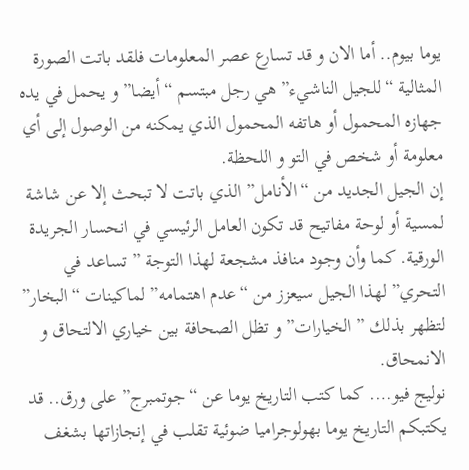يوما بيوم.. أما الان و قد تسارع عصر المعلومات فلقد باتت الصورة المثالية “للجيل الناشيء” هي رجل مبتسم “أيضا” و يحمل في يده جهازه المحمول أو هاتفه المحمول الذي يمكنه من الوصول إلى أي معلومة أو شخص في التو و اللحظة.
إن الجيل الجديد من “الأنامل” الذي باتت لا تبحث إلا عن شاشة لمسية أو لوحة مفاتيح قد تكون العامل الرئيسي في انحسار الجريدة الورقية. كما وأن وجود منافذ مشجعة لهذا التوجة ” تساعد في التحري” لهذا الجيل سيعزز من “عدم اهتمامه” لماكينات “البخار” لتظهر بذلك ” الخيارات” و تظل الصحافة بين خياري الالتحاق و الانمحاق.
نوليج فيو…. كما كتب التاريخ يوما عن “جوتمبرج” على ورق.. قد يكتبكم التاريخ يوما بهولوجراميا ضوئية تقلب في إنجازاتها بشغف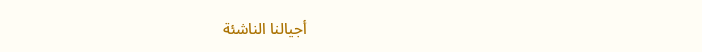أجيالنا الناشئة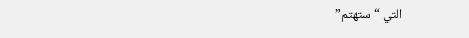التي “ستهتم”